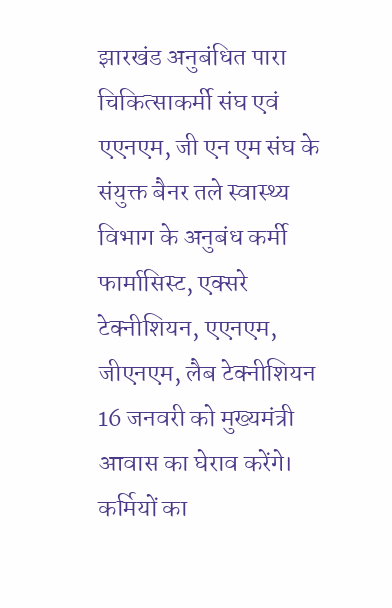झारखंड अनुबंधित पारा चिकित्साकर्मी संघ एवं एएनएम, जी एन एम संघ के संयुक्त बैनर तले स्वास्थ्य विभाग के अनुबंध कर्मी फार्मासिस्ट, एक्सरे टेक्नीशियन, एएनएम, जीएनएम, लैब टेक्नीशियन 16 जनवरी को मुख्यमंत्री आवास का घेराव करेंगे। कर्मियों का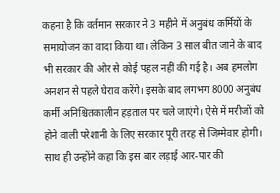कहना है कि वर्तमान सरकार ने 3 महीने में अनुबंध कर्मियों के समायोजन का वादा किया था। लेकिन 3 साल बीत जाने के बाद भी सरकार की ओर से कोई पहल नहीं की गई है। अब हमलोग अनशन से पहले घेराव करेंगे। इसके बाद लगभग 8000 अनुबंध कर्मी अनिश्चितकालीन हड़ताल पर चले जाएंगे। ऐसे में मरीजों को होने वाली परेशानी के लिए सरकार पूरी तरह से जिम्मेवार होगी। साथ ही उन्होंने कहा कि इस बार लड़ाई आर-पार की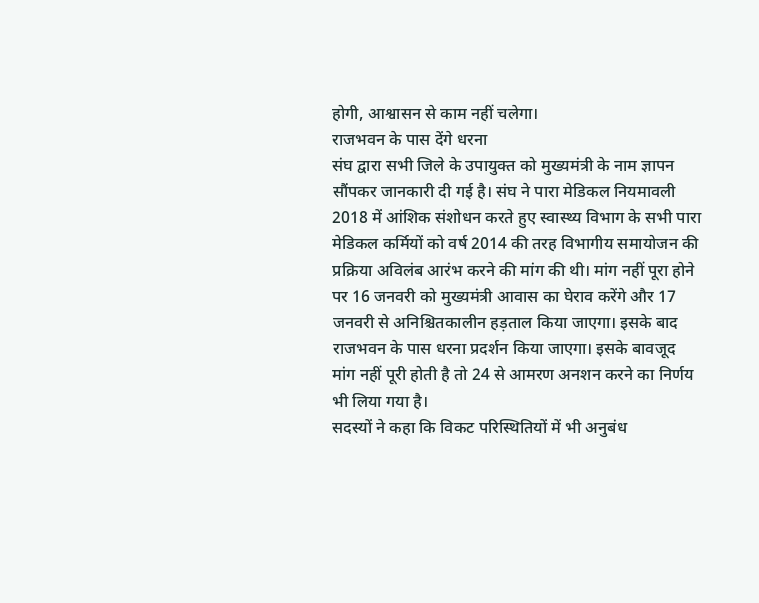होगी, आश्वासन से काम नहीं चलेगा।
राजभवन के पास देंगे धरना
संघ द्वारा सभी जिले के उपायुक्त को मुख्यमंत्री के नाम ज्ञापन सौंपकर जानकारी दी गई है। संघ ने पारा मेडिकल नियमावली 2018 में आंशिक संशोधन करते हुए स्वास्थ्य विभाग के सभी पारा मेडिकल कर्मियों को वर्ष 2014 की तरह विभागीय समायोजन की प्रक्रिया अविलंब आरंभ करने की मांग की थी। मांग नहीं पूरा होने पर 16 जनवरी को मुख्यमंत्री आवास का घेराव करेंगे और 17 जनवरी से अनिश्चितकालीन हड़ताल किया जाएगा। इसके बाद राजभवन के पास धरना प्रदर्शन किया जाएगा। इसके बावजूद मांग नहीं पूरी होती है तो 24 से आमरण अनशन करने का निर्णय भी लिया गया है।
सदस्यों ने कहा कि विकट परिस्थितियों में भी अनुबंध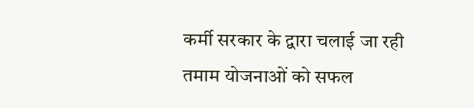कर्मी सरकार के द्वारा चलाई जा रही तमाम योजनाओं को सफल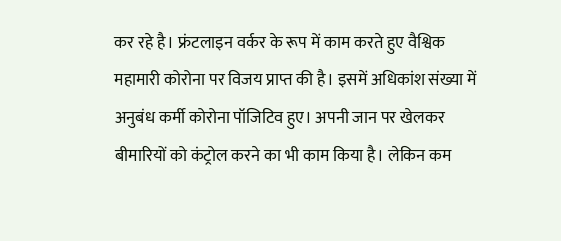कर रहे है। फ्रंटलाइन वर्कर के रूप में काम करते हुए वैश्विक महामारी कोरोना पर विजय प्राप्त की है। इसमें अधिकांश संख्या में अनुबंध कर्मी कोरोना पॉजिटिव हुए। अपनी जान पर खेलकर बीमारियों को कंट्रोल करने का भी काम किया है। लेकिन कम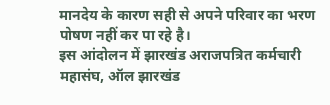मानदेय के कारण सही से अपने परिवार का भरण पोषण नहीं कर पा रहे है।
इस आंदोलन में झारखंड अराजपत्रित कर्मचारी महासंघ, ऑल झारखंड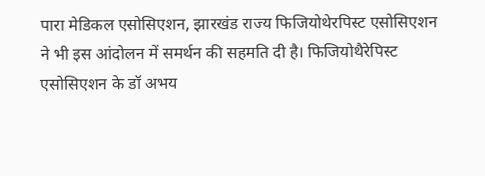पारा मेडिकल एसोसिएशन, झारखंड राज्य फिजियोथेरपिस्ट एसोसिएशन ने भी इस आंदोलन में समर्थन की सहमति दी है। फिजियोथैरेपिस्ट एसोसिएशन के डॉ अभय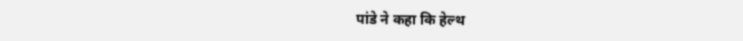पांडे ने कहा कि हेल्थ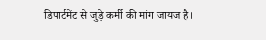डिपार्टमेंट से जुड़े कर्मी की मांग जायज है।